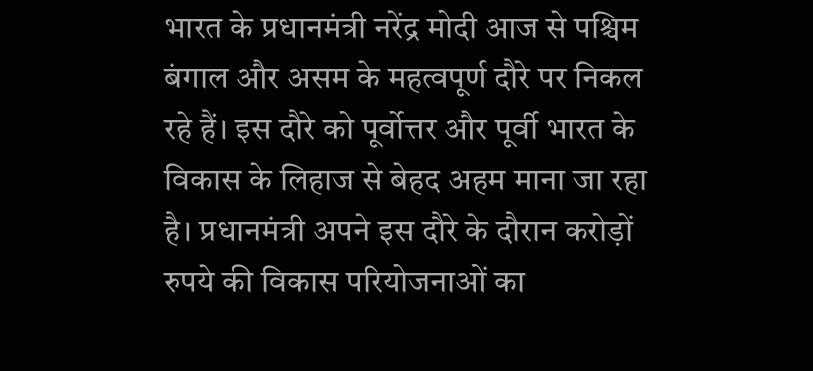भारत के प्रधानमंत्री नरेंद्र मोदी आज से पश्चिम बंगाल और असम के महत्वपूर्ण दौरे पर निकल रहे हैं। इस दौरे को पूर्वोत्तर और पूर्वी भारत के विकास के लिहाज से बेहद अहम माना जा रहा है। प्रधानमंत्री अपने इस दौरे के दौरान करोड़ों रुपये की विकास परियोजनाओं का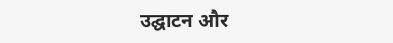उद्घाटन और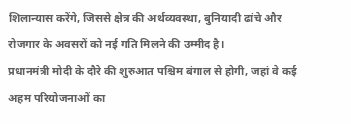शिलान्यास करेंगे, जिससे क्षेत्र की अर्थव्यवस्था, बुनियादी ढांचे और रोजगार के अवसरों को नई गति मिलने की उम्मीद है।
प्रधानमंत्री मोदी के दौरे की शुरुआत पश्चिम बंगाल से होगी, जहां वे कई अहम परियोजनाओं का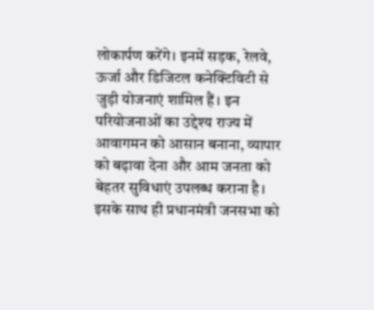लोकार्पण करेंगे। इनमें सड़क, रेलवे, ऊर्जा और डिजिटल कनेक्टिविटी से जुड़ी योजनाएं शामिल हैं। इन परियोजनाओं का उद्देश्य राज्य में आवागमन को आसान बनाना, व्यापार को बढ़ावा देना और आम जनता को बेहतर सुविधाएं उपलब्ध कराना है। इसके साथ ही प्रधानमंत्री जनसभा को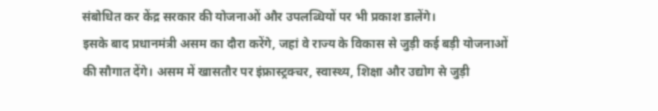संबोधित कर केंद्र सरकार की योजनाओं और उपलब्धियों पर भी प्रकाश डालेंगे।
इसके बाद प्रधानमंत्री असम का दौरा करेंगे, जहां वे राज्य के विकास से जुड़ी कई बड़ी योजनाओं की सौगात देंगे। असम में खासतौर पर इंफ्रास्ट्रक्चर, स्वास्थ्य, शिक्षा और उद्योग से जुड़ी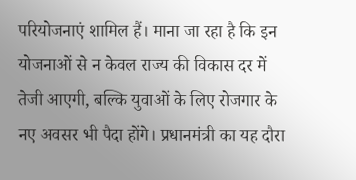परियोजनाएं शामिल हैं। माना जा रहा है कि इन योजनाओं से न केवल राज्य की विकास दर में तेजी आएगी, बल्कि युवाओं के लिए रोजगार के नए अवसर भी पैदा होंगे। प्रधानमंत्री का यह दौरा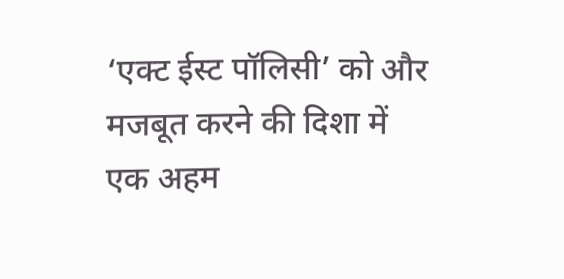‘एक्ट ईस्ट पॉलिसी’ को और मजबूत करने की दिशा में एक अहम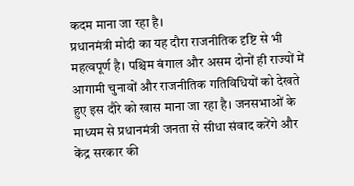कदम माना जा रहा है।
प्रधानमंत्री मोदी का यह दौरा राजनीतिक दृष्टि से भी महत्वपूर्ण है। पश्चिम बंगाल और असम दोनों ही राज्यों में आगामी चुनावों और राजनीतिक गतिविधियों को देखते हुए इस दौरे को खास माना जा रहा है। जनसभाओं के माध्यम से प्रधानमंत्री जनता से सीधा संवाद करेंगे और केंद्र सरकार की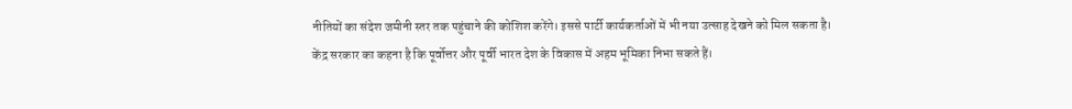नीतियों का संदेश जमीनी स्तर तक पहुंचाने की कोशिश करेंगे। इससे पार्टी कार्यकर्ताओं में भी नया उत्साह देखने को मिल सकता है।
केंद्र सरकार का कहना है कि पूर्वोत्तर और पूर्वी भारत देश के विकास में अहम भूमिका निभा सकते हैं।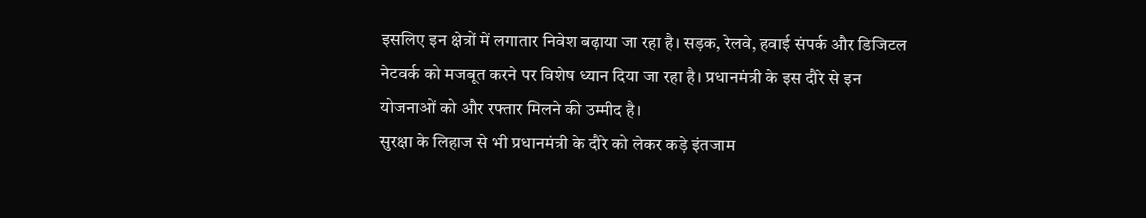इसलिए इन क्षेत्रों में लगातार निवेश बढ़ाया जा रहा है। सड़क, रेलवे, हवाई संपर्क और डिजिटल नेटवर्क को मजबूत करने पर विशेष ध्यान दिया जा रहा है। प्रधानमंत्री के इस दौरे से इन योजनाओं को और रफ्तार मिलने की उम्मीद है।
सुरक्षा के लिहाज से भी प्रधानमंत्री के दौरे को लेकर कड़े इंतजाम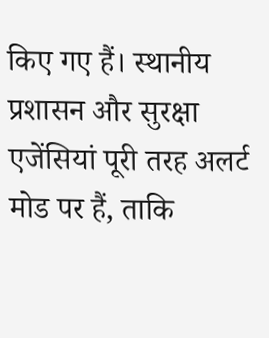किए गए हैं। स्थानीय प्रशासन और सुरक्षा एजेंसियां पूरी तरह अलर्ट मोड पर हैं, ताकि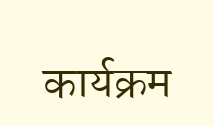कार्यक्रम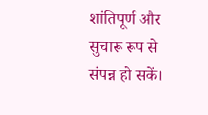शांतिपूर्ण और सुचारू रूप से संपन्न हो सकें।